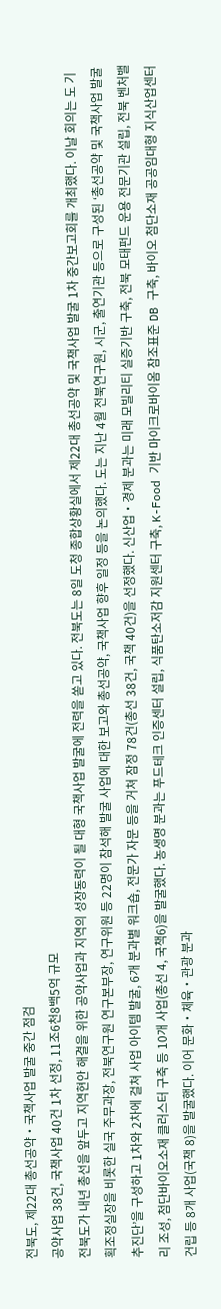전북도, 제22대 총선공약‧국책사업 발굴 중간 점검
공약사업 38건, 국책사업 40건 1차 선정, 11조6천8백5억 규모
전북도가 내년 총선을 앞두고 지역현안 해결을 위한 공약사업과 지역의 성장동력이 될 대형 국책사업 발굴에 전력을 쏟고 있다. 전북도는 8일 도청 종합상황실에서 제22대 총선공약 및 국책사업 발굴 1차 중간보고회를 개최했다. 이날 회의는 도 기획조정실장을 비롯한 실국 주무과장, 전북연구원 연구본부장, 연구위원 등 22명이 참석해 발굴 사업에 대한 보고와 총선공약, 국책사업 향후 일정 등을 논의했다. 도는 지난 4월 전북연구원, 시군, 출연기관 등으로 구성된 ‘총선공약 및 국책사업 발굴 추진단’을 구성하고 1차와 2차에 걸쳐 사업 아이템 발굴, 6개 분과별 워크숍, 전문가 자문 등을 거쳐 잠정 78건(총선 38건, 국책 40건)을 선정했다. 신산업‧경제 분과는 미래 모빌리티 실증기반 구축, 전북 모태펀드 운용 전문기관 설립, 전북 벤처밸리 조성, 첨단바이오소재 클러스터 구축 등 10개 사업(총선 4, 국책6)을 발굴했다. 농생명 분과는 푸드테크 인증센터 설립, 식품탄소저감 지원센터 구축, K-Food 기반 마이크로바이옴 참조표준 DB 구축, 바이오 첨단소재 공공임대형 지식산업센터 건립 등 8개 사업(국책 8)을 발굴했다. 이어 문화‧체육‧관광 분과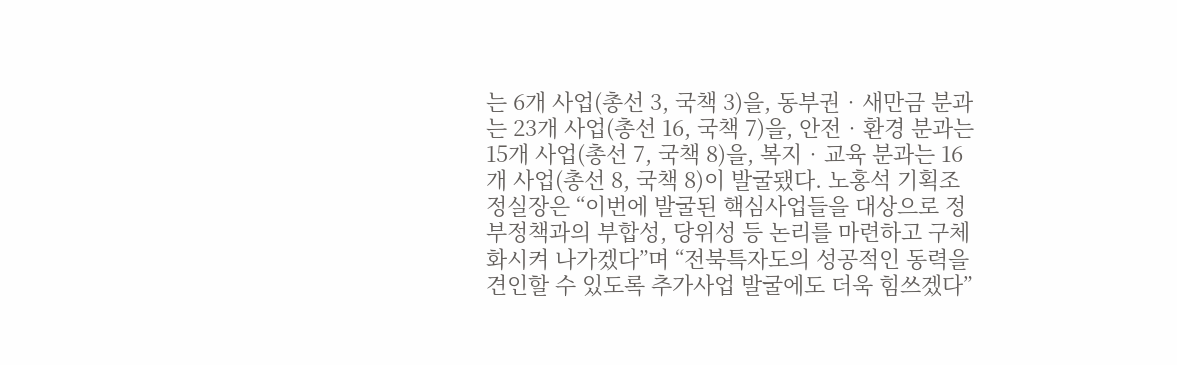는 6개 사업(총선 3, 국책 3)을, 동부권‧새만금 분과는 23개 사업(총선 16, 국책 7)을, 안전‧환경 분과는 15개 사업(총선 7, 국책 8)을, 복지‧교육 분과는 16개 사업(총선 8, 국책 8)이 발굴됐다. 노홍석 기획조정실장은 “이번에 발굴된 핵심사업들을 대상으로 정부정책과의 부합성, 당위성 등 논리를 마련하고 구체화시켜 나가겠다”며 “전북특자도의 성공적인 동력을 견인할 수 있도록 추가사업 발굴에도 더욱 힘쓰겠다”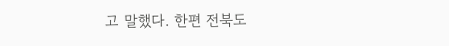고 말했다. 한편 전북도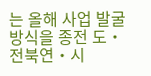는 올해 사업 발굴 방식을 종전 도‧전북연‧시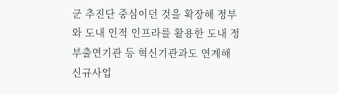군 추진단 중심이던 것을 확장해 정부와 도내 인적 인프라를 활용한 도내 정부출연기관 등 혁신기관과도 연계해 신규사업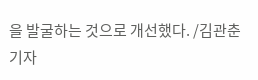을 발굴하는 것으로 개선했다. /김관춘 기자